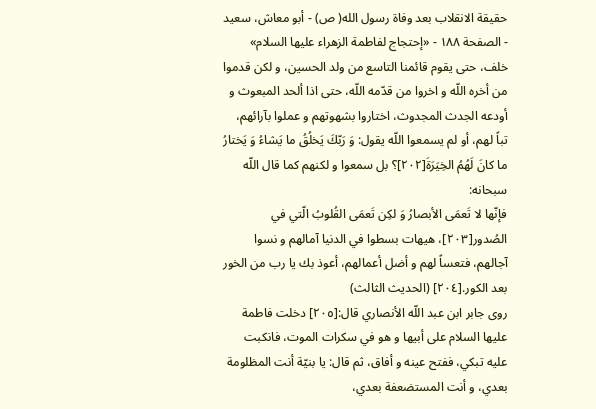حقيقة الانقلاب بعد وفاة رسول الله( ص) - أبو معاش، سعيد - الصفحة ١٨٨ - «إحتجاج لفاطمة الزهراء عليها السلام»
خلف، حتى يقوم قائمنا التاسع من ولد الحسين، و لكن قدموا من أخره اللّه و اخروا من قدّمه اللّه، حتى اذا ألحد المبعوث و أودعه الجدث المجدوث، اختاروا بشهوتهم و عملوا بآرائهم، تباً لهم، أو لم يسمعوا اللّه يقول: وَ رَبّكَ يَخلُقُ ما يَشاءُ وَ يَختارُ ما كانَ لَهُمُ الخِيَرَةَ[٢٠٢]؟ بل سمعوا و لكنهم كما قال اللّه سبحانه:
فإنّها لا تَعمَى الأبصارُ وَ لكِن تَعمَى القُلوبُ الّتي في الصُدور[٢٠٣]، هيهات بسطوا في الدنيا آمالهم و نسوا آجالهم، فتعساً لهم و أضل أعمالهم، أعوذ بك يا رب من الخور بعد الكور.[٢٠٤] (الحديث الثالث)
روى جابر ابن عبد اللّه الأنصاري قال:[٢٠٥] دخلت فاطمة عليها السلام على أبيها و هو في سكرات الموت، فانكبت عليه تبكي، ففتح عينه و أفاق، ثم قال: يا بنيّة أنت المظلومة بعدي، و أنت المستضعفة بعدي،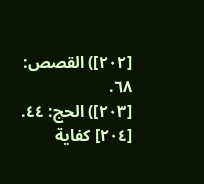[٢٠٢]) القصص: ٦٨.
[٢٠٣]) الحج: ٤٤.
[٢٠٤] كفاية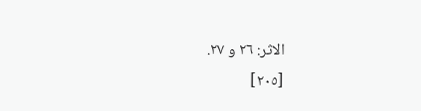الاثر: ٢٦ و ٢٧.
[٢٠٥]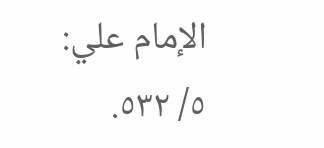الإمام علي: ٥/ ٥٣٢.